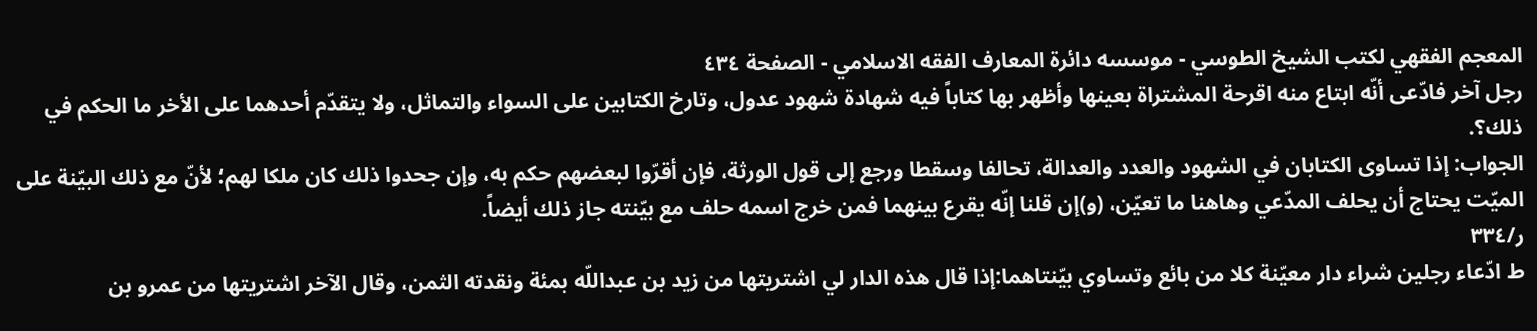المعجم الفقهي لکتب الشيخ الطوسي - موسسه دائرة المعارف الفقه الاسلامي - الصفحة ٤٣٤
رجل آخر فادّعى أنّه ابتاع منه اقرحة المشتراة بعينها وأظهر بها كتاباً فيه شهادة شهود عدول، وتارخ الكتابين على السواء والتماثل، ولا يتقدّم أحدهما على الأخر ما الحكم في ذلك؟.
الجواب: إذا تساوى الكتابان في الشهود والعدد والعدالة، تحالفا وسقطا ورجع إلى قول الورثة، فإن أقرّوا لبعضهم حكم به، وإن جحدوا ذلك كان ملكا لهم؛ لأنّ مع ذلك البيّنة على الميّت يحتاج أن يحلف المدّعي وهاهنا ما تعيّن، (و)إن قلنا إنّه يقرع بينهما فمن خرج اسمه حلف مع بيّنته جاز ذلك أيضاً.
ر/٣٣٤
ط ادّعاء رجلين شراء دار معيّنة كلا من بائع وتساوي بيّنتاهما:إذا قال هذه الدار لي اشتريتها من زيد بن عبداللّه بمئة ونقدته الثمن، وقال الآخر اشتريتها من عمرو بن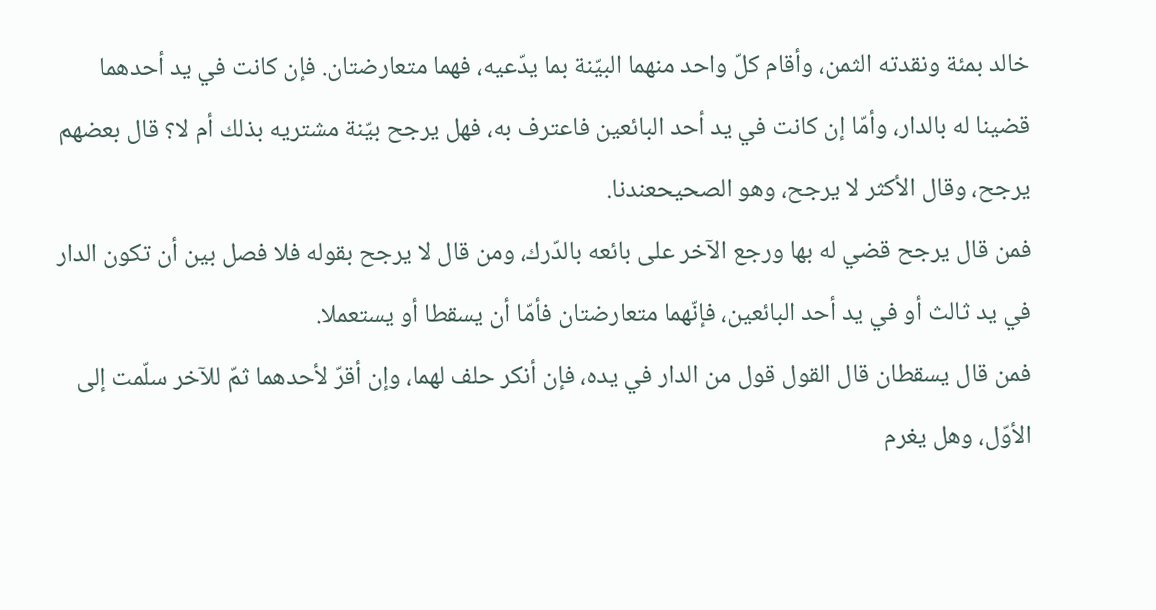خالد بمئة ونقدته الثمن، وأقام كلّ واحد منهما البيّنة بما يدّعيه، فهما متعارضتان. فإن كانت في يد أحدهما قضينا له بالدار، وأمّا إن كانت في يد أحد البائعين فاعترف به، فهل يرجح بيّنة مشتريه بذلك أم لا؟ قال بعضهم يرجح، وقال الأكثر لا يرجح، وهو الصحيحعندنا.
فمن قال يرجح قضي له بها ورجع الآخر على بائعه بالدّرك، ومن قال لا يرجح بقوله فلا فصل بين أن تكون الدار في يد ثالث أو في يد أحد البائعين، فإنّهما متعارضتان فأمّا أن يسقطا أو يستعملا.
فمن قال يسقطان قال القول قول من الدار في يده، فإن أنكر حلف لهما، وإن أقرّ لأحدهما ثمّ للآخر سلّمت إلى الأوّل، وهل يغرم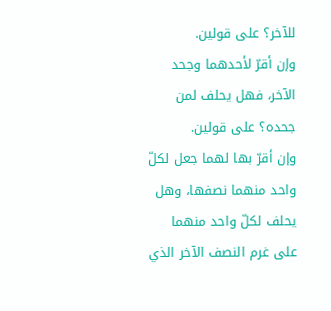للآخر؟ على قولين.
وإن أقرّ لأحدهما وجحد الآخر، فهل يحلف لمن جحده؟ على قولين.
وإن أقرّ بها لهما جعل لكلّ واحد منهما نصفها، وهل يحلف لكلّ واحد منهما على غرم النصف الآخر الذي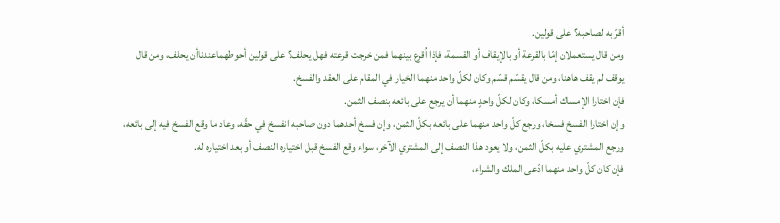أقرّ به لصاحبه؟ على قولين.
ومن قال يستعملان إمّا بالقرعة أو بالإيقاف أو القسمة، فإذا اُقرع بينهما فمن خرجت قرعته فهل يحلف؟ على قولين أحوطهماعندناأن يحلف، ومن قال يوقف لم يقف هاهنا، ومن قال يقسّم قسّم وكان لكلّ واحد منهما الخيار في المقام على العقد والفسخ.
فإن اختارا الإمساك أمسكا، وكان لكلّ واحدٍ منهما أن يرجع على بائعه بنصف الثمن.
وإن اختارا الفسخ فسخا، ورجع كلّ واحد منهما على بائعه بكلّ الثمن، وإن فسخ أحدهما دون صاحبه انفسخ في حقّه، وعاد ما وقع الفسخ فيه إلى بائعه، ورجع المشتري عليه بكلّ الثمن، ولا يعود هذا النصف إلى المشتري الآخر، سواء وقع الفسخ قبل اختياره النصف أو بعد اختياره له.
فإن كان كلّ واحد منهما ادّعى الملك والشراء،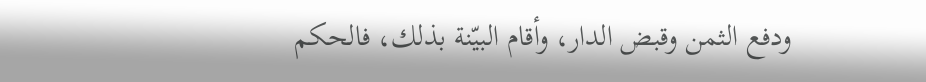ودفع الثمن وقبض الدار، وأقام البيّنة بذلك، فالحكم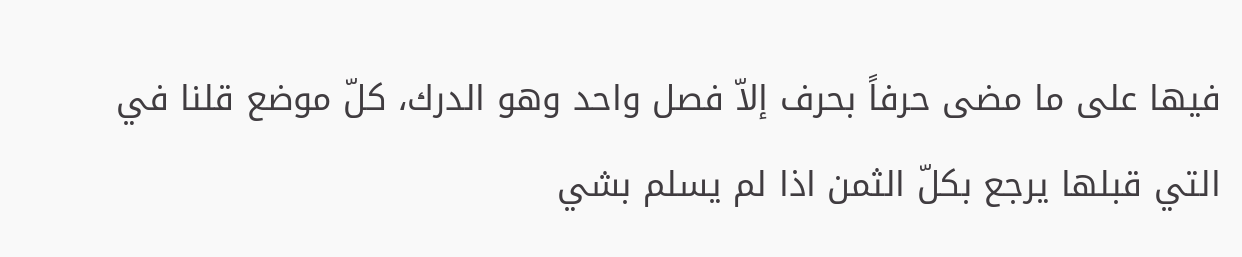فيها على ما مضى حرفاً بحرف إلاّ فصل واحد وهو الدرك، كلّ موضع قلنا في التي قبلها يرجع بكلّ الثمن اذا لم يسلم بشي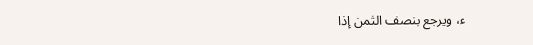ء، ويرجع بنصف الثمن إذا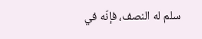سلم له النصف، فإنّه في